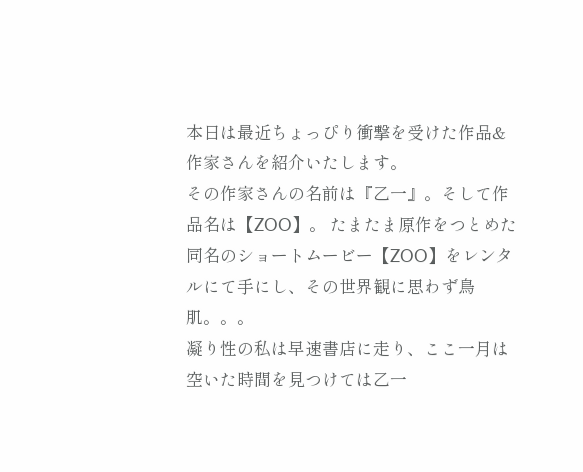本日は最近ちょっぴり衝撃を受けた作品&作家さんを紹介いたします。
その作家さんの名前は『乙一』。そして作品名は【ZOO】。 たまたま原作をつとめた同名のショートムービー【ZOO】をレンタルにて手にし、その世界観に思わず鳥肌。。。
凝り性の私は早速書店に走り、ここ一月は空いた時間を見つけては乙一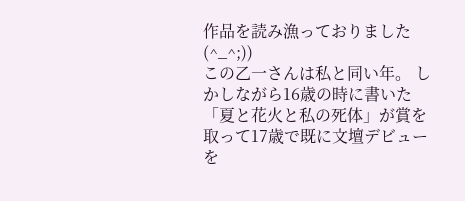作品を読み漁っておりました (^_^;))
この乙一さんは私と同い年。 しかしながら16歳の時に書いた「夏と花火と私の死体」が賞を取って17歳で既に文壇デビューを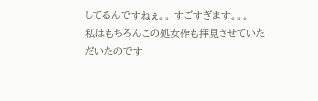してるんですねぇ。。 すごすぎます。。。
私はもちろんこの処女作も拝見させていただいたのです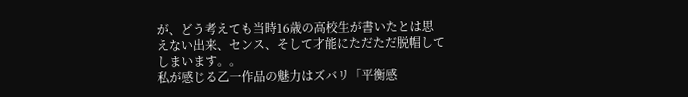が、どう考えても当時16歳の高校生が書いたとは思えない出来、センス、そして才能にただただ脱帽してしまいます。。
私が感じる乙一作品の魅力はズバリ「平衡感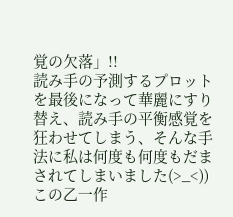覚の欠落」!!
読み手の予測するプロットを最後になって華麗にすり替え、読み手の平衡感覚を狂わせてしまう、そんな手法に私は何度も何度もだまされてしまいました(>_<))
この乙一作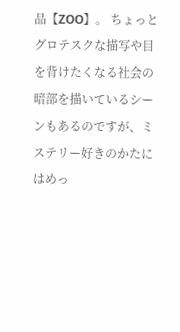品【ZOO】。 ちょっとグロテスクな描写や目を背けたくなる社会の暗部を描いているシーンもあるのですが、ミステリー好きのかたにはめっ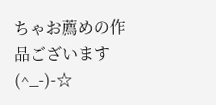ちゃお薦めの作品ございます(^_-)-☆